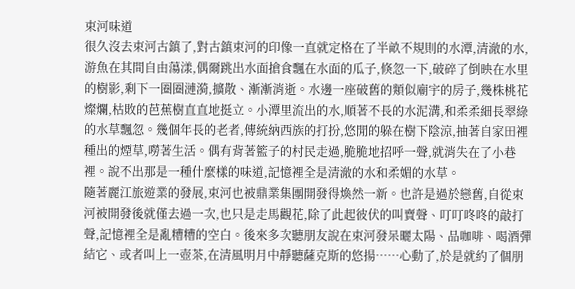束河味道
很久沒去束河古鎮了,對古鎮束河的印像一直就定格在了半畝不規則的水潭,清澈的水,游魚在其間自由蕩漾,偶爾跳出水面搶食飄在水面的瓜子,倏忽一下,破碎了倒映在水里的樹影,剩下一圈圈漣漪,擴散、漸漸消逝。水邊一座破舊的類似廟宇的房子,幾株桃花燦爛,枯敗的芭蕉樹直直地挺立。小潭里流出的水,順著不長的水泥溝,和柔柔細長翠綠的水草飄忽。幾個年長的老者,傳統納西族的打扮,悠閒的躲在樹下陰涼,抽著自家田裡種出的煙草,嘮著生活。偶有背著籃子的村民走過,脆脆地招呼一聲,就消失在了小巷裡。說不出那是一種什麼樣的味道,記憶裡全是清澈的水和柔媚的水草。
隨著麗江旅遊業的發展,束河也被鼎業集團開發得煥然一新。也許是過於戀舊,自從束河被開發後就僅去過一次,也只是走馬觀花,除了此起彼伏的叫賣聲、叮叮咚咚的敲打聲,記憶裡全是亂糟糟的空白。後來多次聽朋友說在束河發呆曬太陽、品咖啡、喝酒彈結它、或者叫上一壺茶,在清風明月中靜聽薩克斯的悠揚……心動了,於是就約了個朋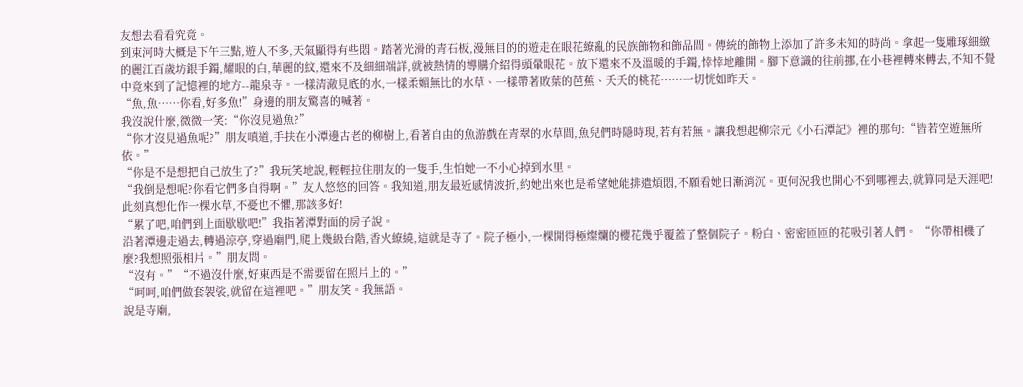友想去看看究竟。
到束河時大概是下午三點,遊人不多,天氣顯得有些悶。踏著光滑的青石板,漫無目的的遊走在眼花繚亂的民族飾物和飾品間。傳統的飾物上添加了許多未知的時尚。拿起一隻雕琢細緻的麗江百歲坊銀手鐲,耀眼的白,華麗的紋,還來不及細細端詳,就被熱情的導購介紹得頭暈眼花。放下還來不及溫暖的手鐲,悻悻地離開。腳下意識的往前挪,在小巷裡轉來轉去,不知不覺中竟來到了記憶裡的地方--龍泉寺。一樣清澈見底的水,一樣柔媚無比的水草、一樣帶著敗葉的芭蕉、夭夭的桃花……一切恍如昨天。
“魚,魚……你看,好多魚!”身邊的朋友驚喜的喊著。
我沒說什麼,微微一笑:“你沒見過魚?”
“你才沒見過魚呢?”朋友嗔道,手扶在小潭邊古老的柳樹上,看著自由的魚游戲在青翠的水草間,魚兒們時隱時現,若有若無。讓我想起柳宗元《小石潭記》裡的那句:“皆若空遊無所依。”
“你是不是想把自己放生了?”我玩笑地說,輕輕拉住朋友的一隻手,生怕她一不小心掉到水里。
“我倒是想呢?你看它們多自得啊。”友人悠悠的回答。我知道,朋友最近感情波折,約她出來也是希望她能排遣煩悶,不願看她日漸消沉。更何況我也開心不到哪裡去,就算同是天涯吧!此刻真想化作一棵水草,不憂也不懼,那該多好!
“累了吧,咱們到上面歇歇吧!”我指著潭對面的房子說。
沿著潭邊走過去,轉過涼亭,穿過廟門,爬上幾級台階,香火繚繞,這就是寺了。院子極小,一棵開得極燦爛的櫻花幾乎覆蓋了整個院子。粉白、密密匝匝的花吸引著人們。 “你帶相機了麼?我想照張相片。”朋友問。
“沒有。”“不過沒什麼,好東西是不需要留在照片上的。”
“呵呵,咱們做套袈裟,就留在這裡吧。”朋友笑。我無語。
說是寺廟,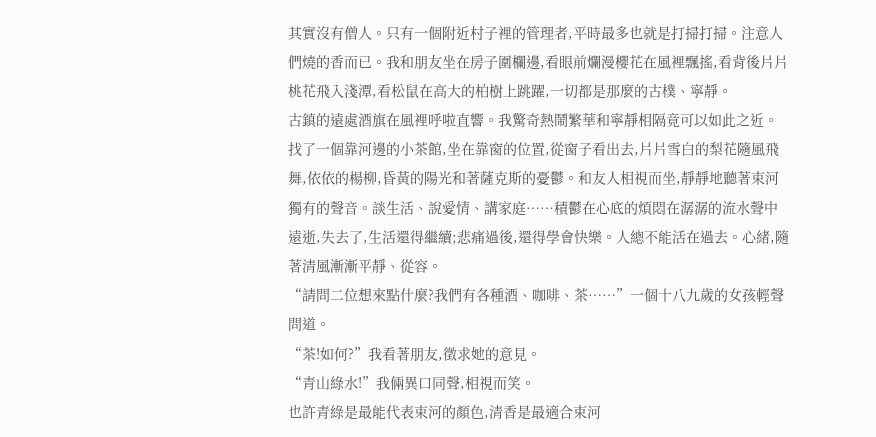其實沒有僧人。只有一個附近村子裡的管理者,平時最多也就是打掃打掃。注意人們燒的香而已。我和朋友坐在房子圍欄邊,看眼前爛漫櫻花在風裡飄搖,看背後片片桃花飛入淺潭,看松鼠在高大的柏樹上跳躍,一切都是那麼的古樸、寧靜。
古鎮的遠處酒旗在風裡呼啦直響。我驚奇熱鬧繁華和寧靜相隔竟可以如此之近。
找了一個靠河邊的小茶館,坐在靠窗的位置,從窗子看出去,片片雪白的梨花隨風飛舞,依依的楊柳,昏黃的陽光和著薩克斯的憂鬱。和友人相視而坐,靜靜地聽著束河獨有的聲音。談生活、說愛情、講家庭……積鬱在心底的煩悶在潺潺的流水聲中遠逝,失去了,生活還得繼續;悲痛過後,還得學會快樂。人總不能活在過去。心緒,隨著清風漸漸平靜、從容。
“請問二位想來點什麼?我們有各種酒、咖啡、茶……”一個十八九歲的女孩輕聲問道。
“茶!如何?”我看著朋友,徵求她的意見。
“青山綠水!”我倆異口同聲,相視而笑。
也許青綠是最能代表束河的顏色,清香是最適合束河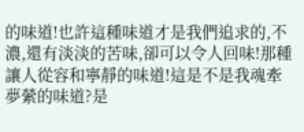的味道!也許這種味道才是我們追求的,不濃,還有淡淡的苦味,卻可以令人回味!那種讓人從容和寧靜的味道!這是不是我魂牽夢縈的味道?是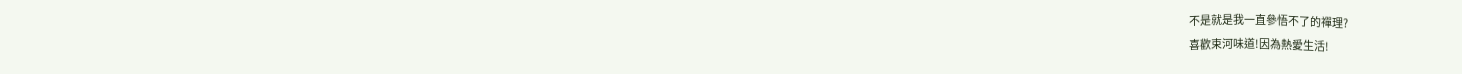不是就是我一直參悟不了的禪理?
喜歡束河味道!因為熱愛生活!